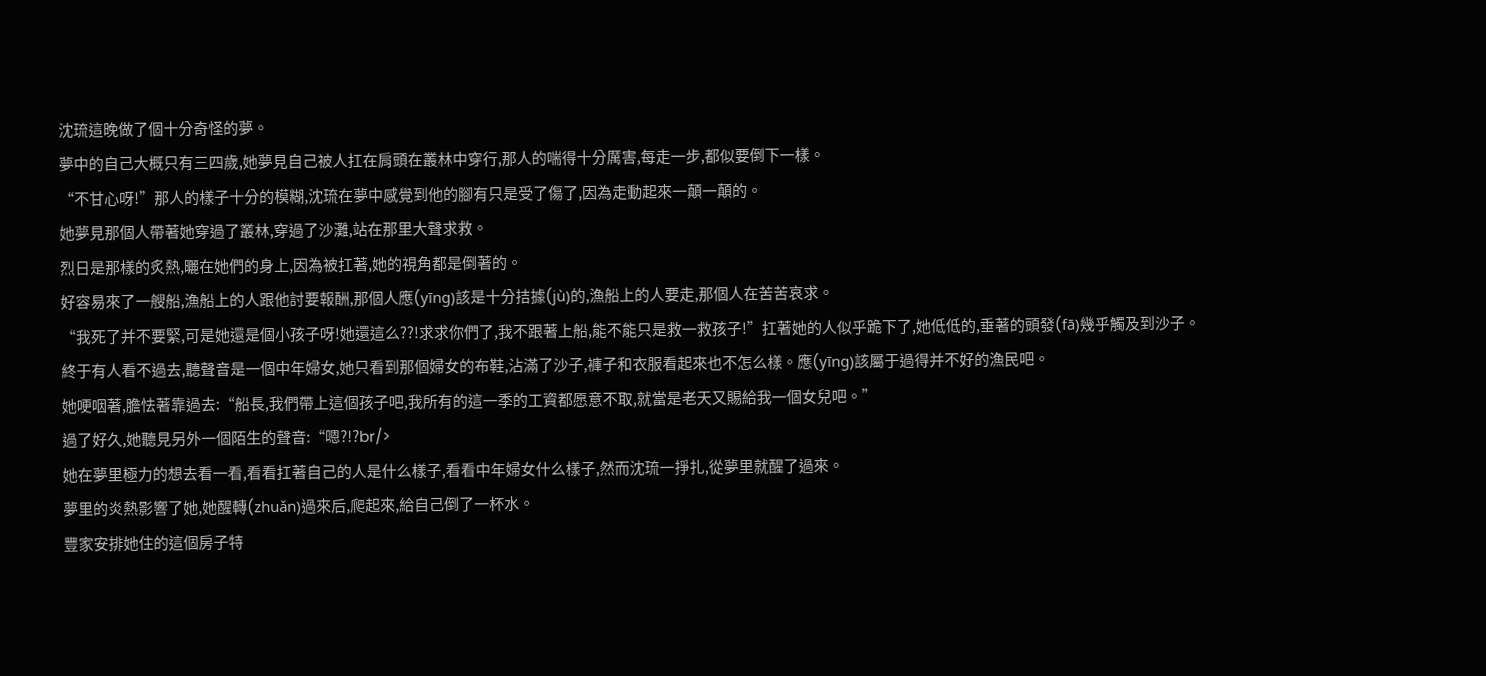沈琉這晚做了個十分奇怪的夢。
夢中的自己大概只有三四歲,她夢見自己被人扛在肩頭在叢林中穿行,那人的喘得十分厲害,每走一步,都似要倒下一樣。
“不甘心呀!”那人的樣子十分的模糊,沈琉在夢中感覺到他的腳有只是受了傷了,因為走動起來一顛一顛的。
她夢見那個人帶著她穿過了叢林,穿過了沙灘,站在那里大聲求救。
烈日是那樣的炙熱,曬在她們的身上,因為被扛著,她的視角都是倒著的。
好容易來了一艘船,漁船上的人跟他討要報酬,那個人應(yīng)該是十分拮據(jù)的,漁船上的人要走,那個人在苦苦哀求。
“我死了并不要緊,可是她還是個小孩子呀!她還這么??!求求你們了,我不跟著上船,能不能只是救一救孩子!”扛著她的人似乎跪下了,她低低的,垂著的頭發(fā)幾乎觸及到沙子。
終于有人看不過去,聽聲音是一個中年婦女,她只看到那個婦女的布鞋,沾滿了沙子,褲子和衣服看起來也不怎么樣。應(yīng)該屬于過得并不好的漁民吧。
她哽咽著,膽怯著靠過去:“船長,我們帶上這個孩子吧,我所有的這一季的工資都愿意不取,就當是老天又賜給我一個女兒吧。”
過了好久,她聽見另外一個陌生的聲音:“嗯?!?br/>
她在夢里極力的想去看一看,看看扛著自己的人是什么樣子,看看中年婦女什么樣子,然而沈琉一掙扎,從夢里就醒了過來。
夢里的炎熱影響了她,她醒轉(zhuǎn)過來后,爬起來,給自己倒了一杯水。
豐家安排她住的這個房子特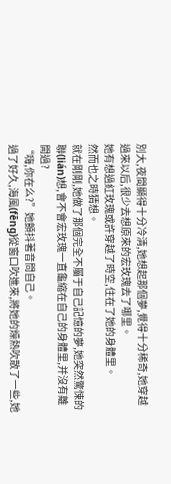別大,夜間顯得十分冷清,她想起那個夢,覺得十分稀奇,她穿越過來以后,很少去想原來的宏玫瑰去了哪里。
她有想過紅玫瑰或許穿越了時空,住在了她的身體里。
然而也之時猜想。
就在剛剛,她做了那個完全不屬于自己記憶的夢,她突然驚悚的聯(lián)想,會不會宏玫瑰一直龜縮在自己的身體里,并沒有離開過?
“嗨,你在么?”她顫抖著音問自己。
過了好久,海風(fēng)從窗口吹進來,將她的燥熱吹散了一些,她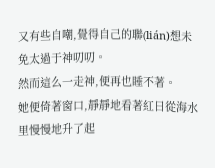又有些自嘲,覺得自己的聯(lián)想未免太過于神叨叨。
然而這么一走神,便再也睡不著。
她便倚著窗口,靜靜地看著紅日從海水里慢慢地升了起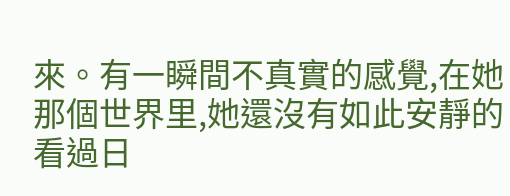來。有一瞬間不真實的感覺,在她那個世界里,她還沒有如此安靜的看過日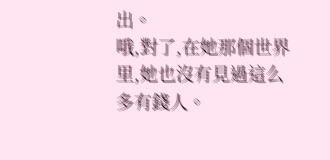出。
哦,對了,在她那個世界里,她也沒有見過這么多有錢人。